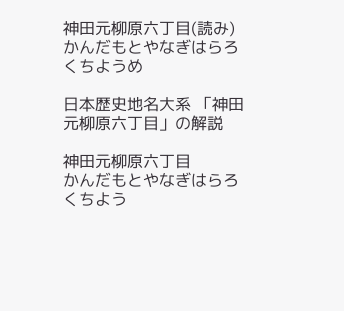神田元柳原六丁目(読み)かんだもとやなぎはらろくちようめ

日本歴史地名大系 「神田元柳原六丁目」の解説

神田元柳原六丁目
かんだもとやなぎはらろくちよう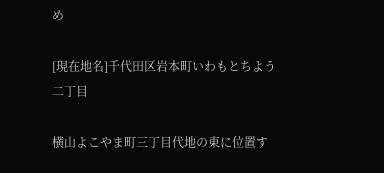め

[現在地名]千代田区岩本町いわもとちよう二丁目

横山よこやま町三丁目代地の東に位置す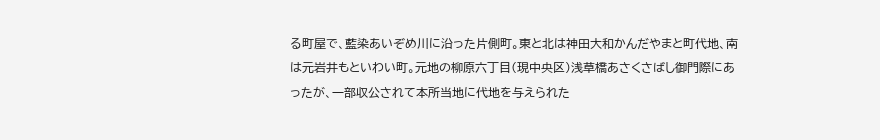る町屋で、藍染あいぞめ川に沿った片側町。東と北は神田大和かんだやまと町代地、南は元岩井もといわい町。元地の柳原六丁目(現中央区)浅草橋あさくさばし御門際にあったが、一部収公されて本所当地に代地を与えられた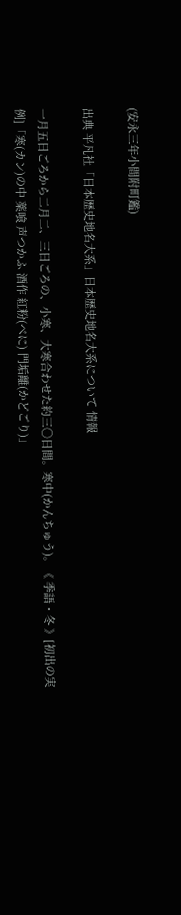(安永三年小間附町鑑)

出典 平凡社「日本歴史地名大系」日本歴史地名大系について 情報

一月五日ごろから二月二、三日ごろの、小寒、大寒合わせた約三〇日間。寒中(かんちゅう)。《 季語・冬 》[初出の実例]「寒(カン)の中 薬喰 声つかふ 酒作 紅粉(べに) 門垢離(かどごり)」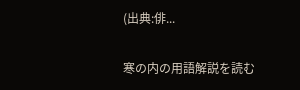(出典:俳...

寒の内の用語解説を読む